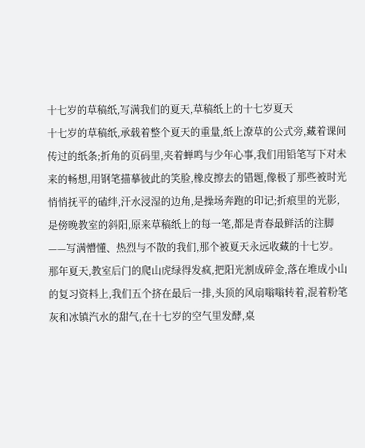十七岁的草稿纸,写满我们的夏天,草稿纸上的十七岁夏天
十七岁的草稿纸,承载着整个夏天的重量,纸上潦草的公式旁,藏着课间传过的纸条;折角的页码里,夹着蝉鸣与少年心事,我们用铅笔写下对未来的畅想,用钢笔描摹彼此的笑脸,橡皮擦去的错题,像极了那些被时光悄悄抚平的磕绊,汗水浸湿的边角,是操场奔跑的印记;折痕里的光影,是傍晚教室的斜阳,原来草稿纸上的每一笔,都是青春最鲜活的注脚——写满懵懂、热烈与不散的我们,那个被夏天永远收藏的十七岁。
那年夏天,教室后门的爬山虎绿得发疯,把阳光割成碎金,落在堆成小山的复习资料上,我们五个挤在最后一排,头顶的风扇嗡嗡转着,混着粉笔灰和冰镇汽水的甜气,在十七岁的空气里发酵,桌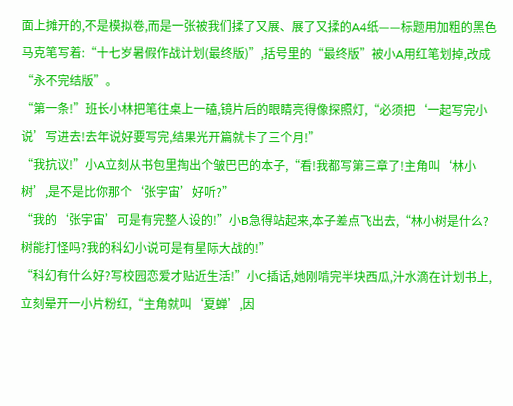面上摊开的,不是模拟卷,而是一张被我们揉了又展、展了又揉的A4纸——标题用加粗的黑色马克笔写着:“十七岁暑假作战计划(最终版)”,括号里的“最终版”被小A用红笔划掉,改成“永不完结版”。
“第一条!”班长小林把笔往桌上一磕,镜片后的眼睛亮得像探照灯,“必须把‘一起写完小说’写进去!去年说好要写完,结果光开篇就卡了三个月!”
“我抗议!”小A立刻从书包里掏出个皱巴巴的本子,“看!我都写第三章了!主角叫‘林小树’,是不是比你那个‘张宇宙’好听?”
“我的‘张宇宙’可是有完整人设的!”小B急得站起来,本子差点飞出去,“林小树是什么?树能打怪吗?我的科幻小说可是有星际大战的!”
“科幻有什么好?写校园恋爱才贴近生活!”小C插话,她刚啃完半块西瓜,汁水滴在计划书上,立刻晕开一小片粉红,“主角就叫‘夏蝉’,因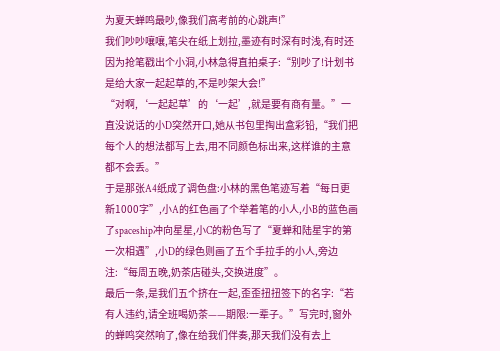为夏天蝉鸣最吵,像我们高考前的心跳声!”
我们吵吵嚷嚷,笔尖在纸上划拉,墨迹有时深有时浅,有时还因为抢笔戳出个小洞,小林急得直拍桌子:“别吵了!计划书是给大家一起起草的,不是吵架大会!”
“对啊,‘一起起草’的‘一起’,就是要有商有量。”一直没说话的小D突然开口,她从书包里掏出盒彩铅,“我们把每个人的想法都写上去,用不同颜色标出来,这样谁的主意都不会丢。”
于是那张A4纸成了调色盘:小林的黑色笔迹写着“每日更新1000字”,小A的红色画了个举着笔的小人,小B的蓝色画了spaceship冲向星星,小C的粉色写了“夏蝉和陆星宇的第一次相遇”,小D的绿色则画了五个手拉手的小人,旁边注:“每周五晚,奶茶店碰头,交换进度”。
最后一条,是我们五个挤在一起,歪歪扭扭签下的名字:“若有人违约,请全班喝奶茶——期限:一辈子。”写完时,窗外的蝉鸣突然响了,像在给我们伴奏,那天我们没有去上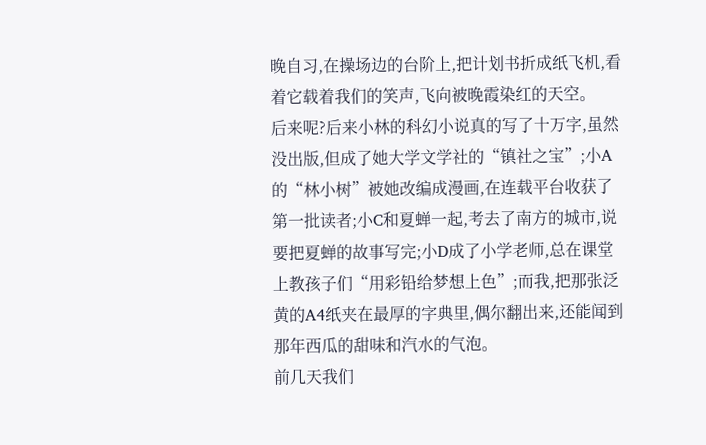晚自习,在操场边的台阶上,把计划书折成纸飞机,看着它载着我们的笑声,飞向被晚霞染红的天空。
后来呢?后来小林的科幻小说真的写了十万字,虽然没出版,但成了她大学文学社的“镇社之宝”;小A的“林小树”被她改编成漫画,在连载平台收获了第一批读者;小C和夏蝉一起,考去了南方的城市,说要把夏蝉的故事写完;小D成了小学老师,总在课堂上教孩子们“用彩铅给梦想上色”;而我,把那张泛黄的A4纸夹在最厚的字典里,偶尔翻出来,还能闻到那年西瓜的甜味和汽水的气泡。
前几天我们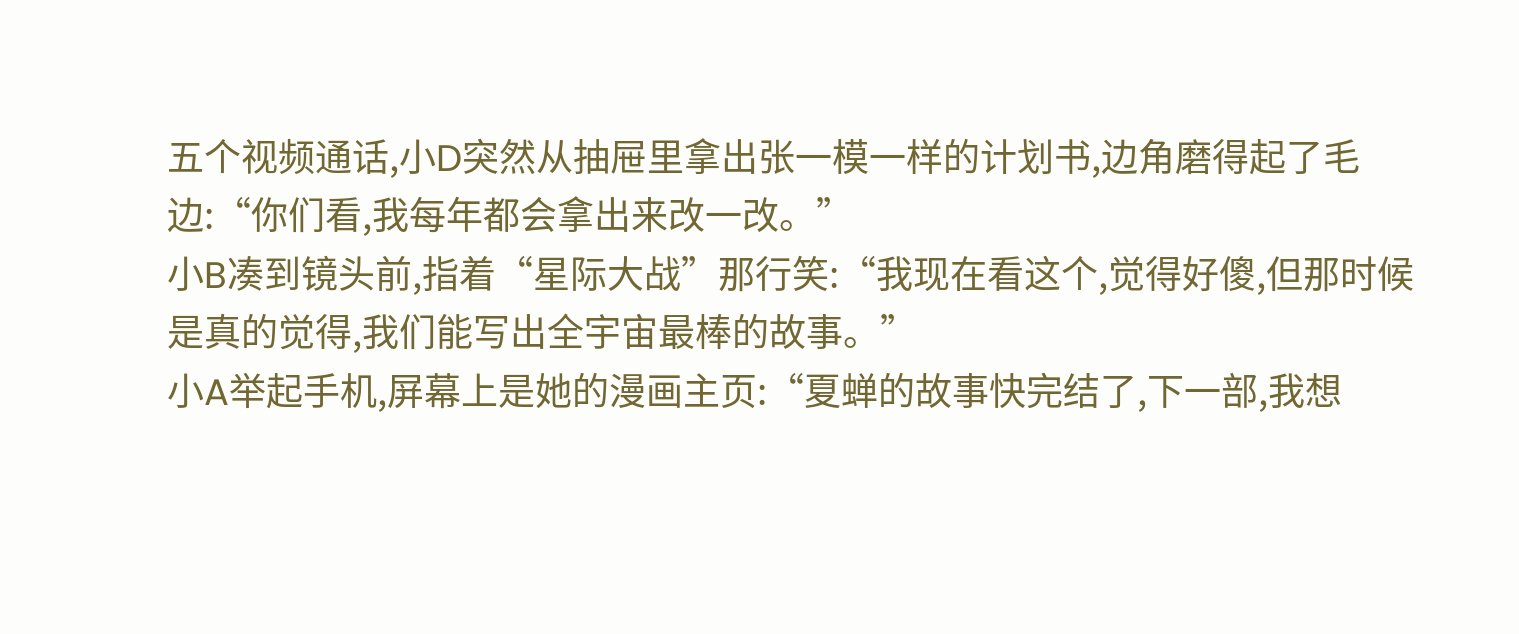五个视频通话,小D突然从抽屉里拿出张一模一样的计划书,边角磨得起了毛边:“你们看,我每年都会拿出来改一改。”
小B凑到镜头前,指着“星际大战”那行笑:“我现在看这个,觉得好傻,但那时候是真的觉得,我们能写出全宇宙最棒的故事。”
小A举起手机,屏幕上是她的漫画主页:“夏蝉的故事快完结了,下一部,我想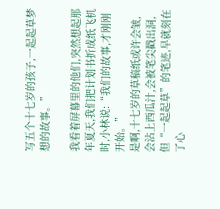写五个十七岁的孩子,一起起草梦想的故事。”

我看着屏幕里的他们,突然想起那年夏天,我们把计划书折成纸飞机时,小林说:“我们的故事,才刚刚开始。”
是啊,十七岁的草稿纸或许会皱,会沾上西瓜汁,会被笔尖戳出洞,但“一起起草”的笔迹,早就刻在了心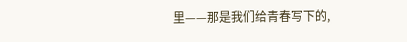里——那是我们给青春写下的,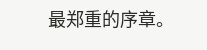最郑重的序章。